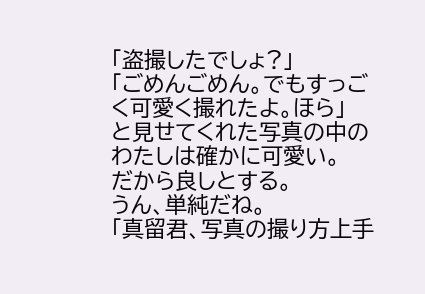「盗撮したでしょ?」
「ごめんごめん。でもすっごく可愛く撮れたよ。ほら」
と見せてくれた写真の中のわたしは確かに可愛い。
だから良しとする。
うん、単純だね。
「真留君、写真の撮り方上手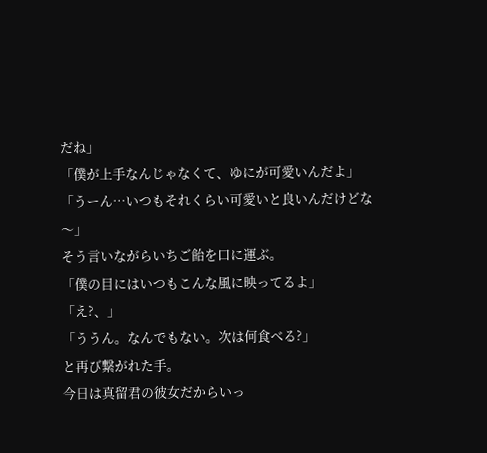だね」
「僕が上手なんじゃなくて、ゆにが可愛いんだよ」
「うーん…いつもそれくらい可愛いと良いんだけどな〜」
そう言いながらいちご飴を口に運ぶ。
「僕の目にはいつもこんな風に映ってるよ」
「え?、」
「ううん。なんでもない。次は何食べる?」
と再び繋がれた手。
今日は真留君の彼女だからいっ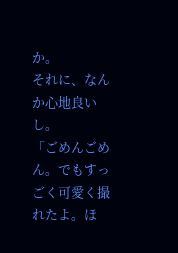か。
それに、なんか心地良いし。
「ごめんごめん。でもすっごく可愛く撮れたよ。ほ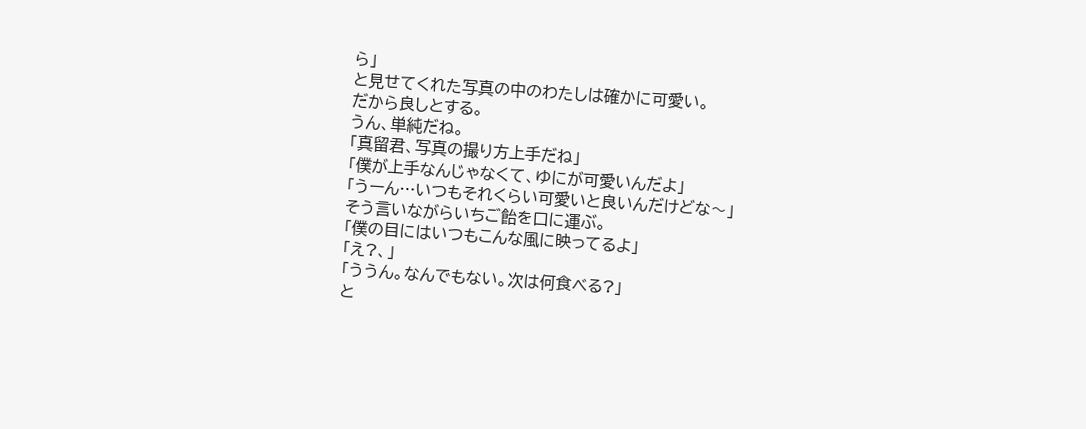ら」
と見せてくれた写真の中のわたしは確かに可愛い。
だから良しとする。
うん、単純だね。
「真留君、写真の撮り方上手だね」
「僕が上手なんじゃなくて、ゆにが可愛いんだよ」
「うーん…いつもそれくらい可愛いと良いんだけどな〜」
そう言いながらいちご飴を口に運ぶ。
「僕の目にはいつもこんな風に映ってるよ」
「え?、」
「ううん。なんでもない。次は何食べる?」
と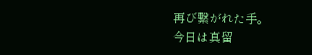再び繋がれた手。
今日は真留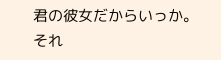君の彼女だからいっか。
それ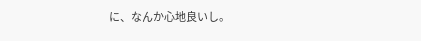に、なんか心地良いし。